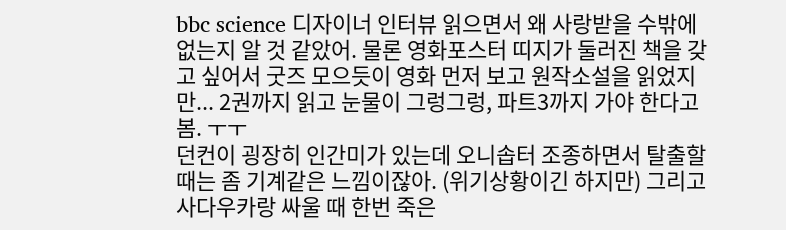bbc science 디자이너 인터뷰 읽으면서 왜 사랑받을 수밖에 없는지 알 것 같았어. 물론 영화포스터 띠지가 둘러진 책을 갖고 싶어서 굿즈 모으듯이 영화 먼저 보고 원작소설을 읽었지만... 2권까지 읽고 눈물이 그렁그렁, 파트3까지 가야 한다고 봄. ㅜㅜ
던컨이 굉장히 인간미가 있는데 오니솝터 조종하면서 탈출할 때는 좀 기계같은 느낌이잖아. (위기상황이긴 하지만) 그리고 사다우카랑 싸울 때 한번 죽은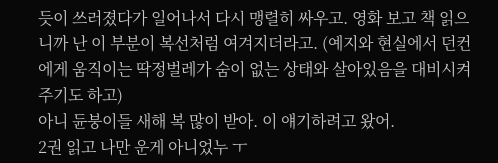듯이 쓰러졌다가 일어나서 다시 맹렬히 싸우고. 영화 보고 책 읽으니까 난 이 부분이 복선처럼 여겨지더라고. (예지와 현실에서 던컨에게 움직이는 딱정벌레가 숨이 없는 상태와 살아있음을 대비시켜 주기도 하고)
아니 듄붕이들 새해 복 많이 받아. 이 얘기하려고 왔어.
2권 읽고 나만 운게 아니었누 ㅜ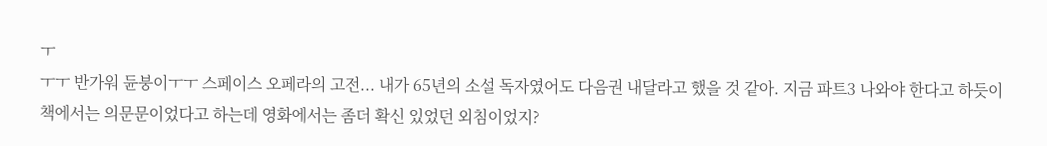ㅜ
ㅜㅜ 반가워 듄붕이ㅜㅜ 스페이스 오페라의 고전... 내가 65년의 소설 독자였어도 다음권 내달라고 했을 것 같아. 지금 파트3 나와야 한다고 하듯이
책에서는 의문문이었다고 하는데 영화에서는 좀더 확신 있었던 외침이었지?